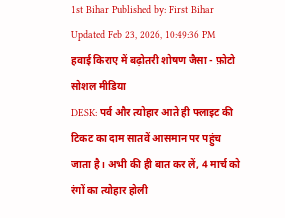1st Bihar Published by: First Bihar Updated Feb 23, 2026, 10:49:36 PM
हवाई किराए में बढ़ोतरी शोषण जैसा - फ़ोटो सोशल मीडिया
DESK: पर्व और त्योहार आते ही फ्लाइट की टिकट का दाम सातवें आसमान पर पहुंच जाता है। अभी की ही बात कर लें, 4 मार्च को रंगों का त्योहार होली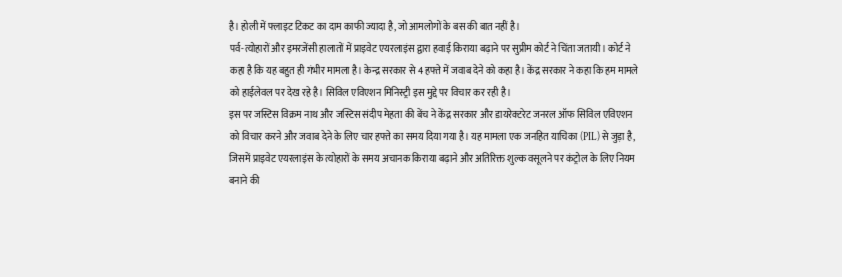है। होली में फ्लाइट टिकट का दाम काफी ज्यादा है, जो आमलोगों के बस की बात नहीं है।
पर्व-त्योहारों और इमरजेंसी हालातों में प्राइवेट एयरलाइंस द्वारा हवाई किराया बढ़ाने पर सुप्रीम कोर्ट ने चिंता जतायी। कोर्ट ने कहा है कि यह बहुत ही गंभीर मामला है। केन्द्र सरकार से 4 हफ्ते में जवाब देने को कहा है। केंद्र सरकार ने कहा कि हम मामले को हाईलेवल पर देख रहे है। सिविल एविएशन मिनिस्ट्री इस मुद्दे पर विचार कर रही है।
इस पर जस्टिस विक्रम नाथ और जस्टिस संदीप मेहता की बेंच ने केंद्र सरकार और डायरेक्टरेट जनरल ऑफ सिविल एविएशन को विचार करने और जवाब देने के लिए चार हफ्ते का समय दिया गया है। यह मामला एक जनहित याचिका (PIL) से जुड़ा है, जिसमें प्राइवेट एयरलाइंस के त्योहारों के समय अचानक किराया बढ़ाने और अतिरिक्त शुल्क वसूलने पर कंट्रोल के लिए नियम बनाने की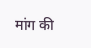मांग की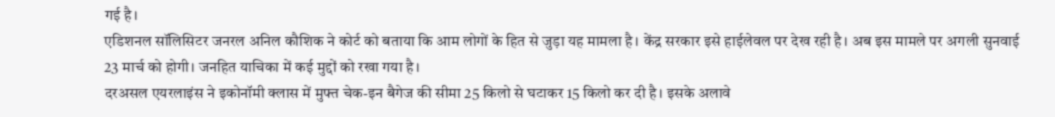गई है।
एडिशनल सॉलिसिटर जनरल अनिल कौशिक ने कोर्ट को बताया कि आम लोगों के हित से जुड़ा यह मामला है। केंद्र सरकार इसे हाईलेवल पर देख रही है। अब इस मामले पर अगली सुनवाई 23 मार्च को होगी। जनहित याचिका में कई मुद्दों को रखा गया है।
दरअसल एयरलाइंस ने इकोनॉमी क्लास में मुफ्त चेक-इन बैगेज की सीमा 25 किलो से घटाकर 15 किलो कर दी है। इसके अलावे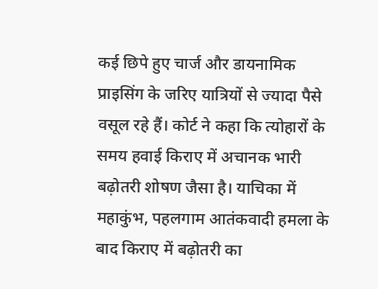कई छिपे हुए चार्ज और डायनामिक प्राइसिंग के जरिए यात्रियों से ज्यादा पैसे वसूल रहे हैं। कोर्ट ने कहा कि त्योहारों के समय हवाई किराए में अचानक भारी बढ़ोतरी शोषण जैसा है। याचिका में महाकुंभ, पहलगाम आतंकवादी हमला के बाद किराए में बढ़ोतरी का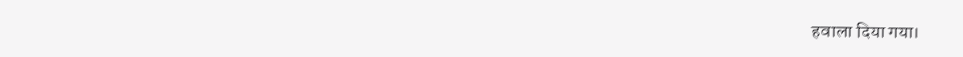हवाला दिया गया।